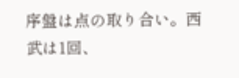序盤は点の取り合い。西武は1回、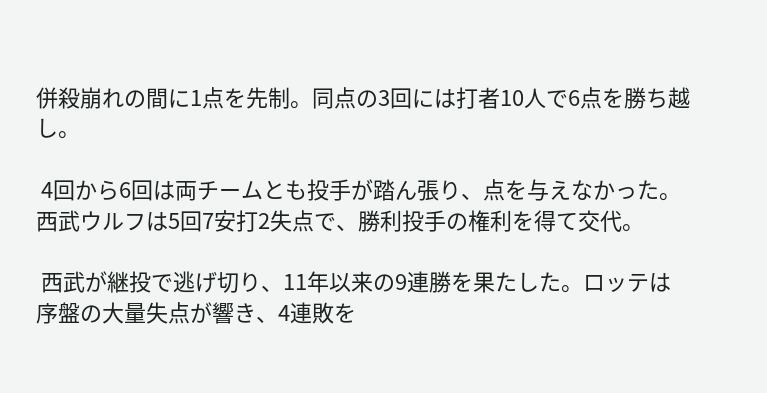併殺崩れの間に1点を先制。同点の3回には打者10人で6点を勝ち越し。

 4回から6回は両チームとも投手が踏ん張り、点を与えなかった。西武ウルフは5回7安打2失点で、勝利投手の権利を得て交代。

 西武が継投で逃げ切り、11年以来の9連勝を果たした。ロッテは序盤の大量失点が響き、4連敗を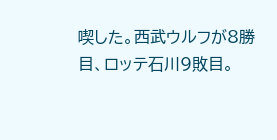喫した。西武ウルフが8勝目、ロッテ石川9敗目。